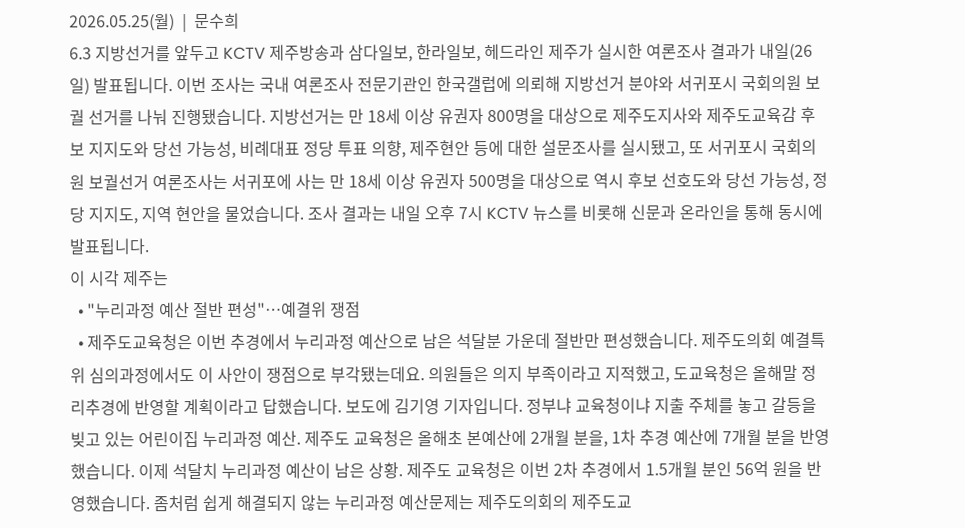2026.05.25(월)  |  문수희
6.3 지방선거를 앞두고 KCTV 제주방송과 삼다일보, 한라일보, 헤드라인 제주가 실시한 여론조사 결과가 내일(26일) 발표됩니다. 이번 조사는 국내 여론조사 전문기관인 한국갤럽에 의뢰해 지방선거 분야와 서귀포시 국회의원 보궐 선거를 나눠 진행됐습니다. 지방선거는 만 18세 이상 유권자 800명을 대상으로 제주도지사와 제주도교육감 후보 지지도와 당선 가능성, 비례대표 정당 투표 의향, 제주현안 등에 대한 설문조사를 실시됐고, 또 서귀포시 국회의원 보궐선거 여론조사는 서귀포에 사는 만 18세 이상 유권자 500명을 대상으로 역시 후보 선호도와 당선 가능성, 정당 지지도, 지역 현안을 물었습니다. 조사 결과는 내일 오후 7시 KCTV 뉴스를 비롯해 신문과 온라인을 통해 동시에 발표됩니다.
이 시각 제주는
  • "누리과정 예산 절반 편성"…예결위 쟁점
  • 제주도교육청은 이번 추경에서 누리과정 예산으로 남은 석달분 가운데 절반만 편성했습니다. 제주도의회 예결특위 심의과정에서도 이 사안이 쟁점으로 부각됐는데요. 의원들은 의지 부족이라고 지적했고, 도교육청은 올해말 정리추경에 반영할 계획이라고 답했습니다. 보도에 김기영 기자입니다. 정부냐 교육청이냐 지출 주체를 놓고 갈등을 빚고 있는 어린이집 누리과정 예산. 제주도 교육청은 올해초 본예산에 2개월 분을, 1차 추경 예산에 7개월 분을 반영했습니다. 이제 석달치 누리과정 예산이 남은 상황. 제주도 교육청은 이번 2차 추경에서 1.5개월 분인 56억 원을 반영했습니다. 좀처럼 쉽게 해결되지 않는 누리과정 예산문제는 제주도의회의 제주도교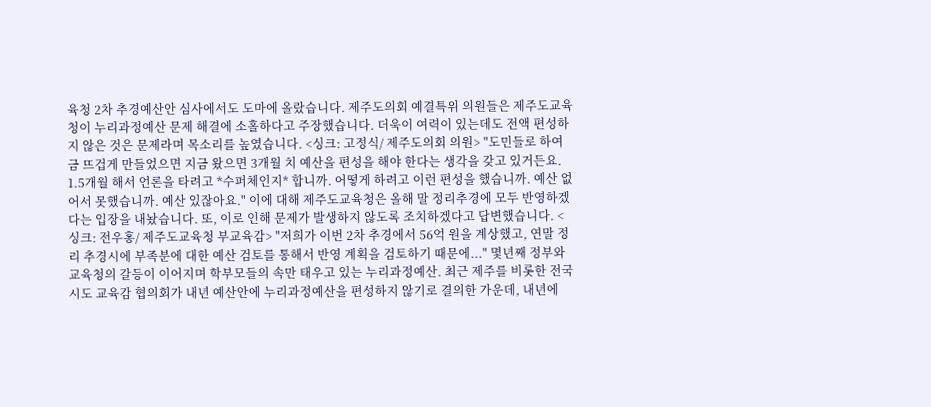육청 2차 추경예산안 심사에서도 도마에 올랐습니다. 제주도의회 예결특위 의원들은 제주도교육청이 누리과정예산 문제 해결에 소홀하다고 주장했습니다. 더욱이 여력이 있는데도 전액 편성하지 않은 것은 문제라며 목소리를 높였습니다. <싱크: 고정식/ 제주도의회 의원> "도민들로 하여금 뜨겁게 만들었으면 지금 왔으면 3개월 치 예산을 편성을 해야 한다는 생각을 갖고 있거든요. 1.5개월 해서 언론을 타려고 *수퍼체인지* 합니까. 어떻게 하려고 이런 편성을 했습니까. 예산 없어서 못했습니까. 예산 있잖아요." 이에 대해 제주도교육청은 올해 말 정리추경에 모두 반영하겠다는 입장을 내놨습니다. 또, 이로 인해 문제가 발생하지 않도록 조치하겠다고 답변했습니다. <싱크: 전우홍/ 제주도교육청 부교육감> "저희가 이번 2차 추경에서 56억 원을 계상했고, 연말 정리 추경시에 부족분에 대한 예산 검토를 통해서 반영 계획을 검토하기 때문에..." 몇년째 정부와 교육청의 갈등이 이어지며 학부모들의 속만 태우고 있는 누리과정예산. 최근 제주를 비롯한 전국 시도 교육감 협의회가 내년 예산안에 누리과정예산을 편성하지 않기로 결의한 가운데, 내년에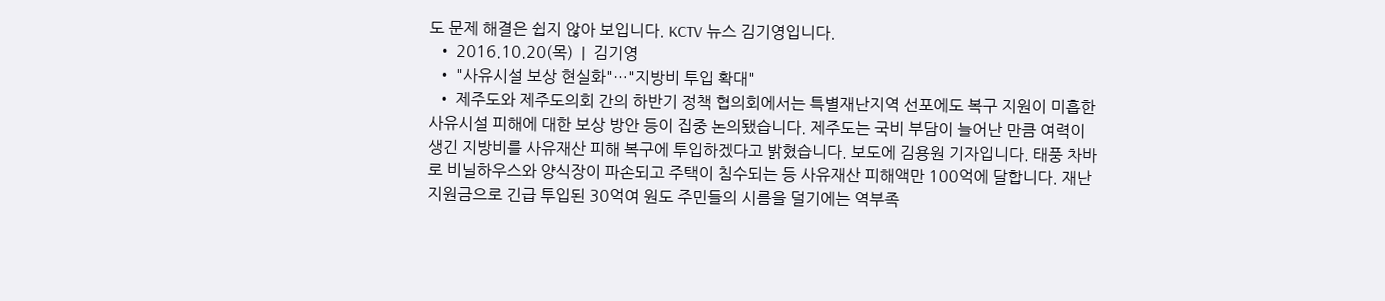도 문제 해결은 쉽지 않아 보입니다. KCTV 뉴스 김기영입니다.
  • 2016.10.20(목)  |  김기영
  • "사유시설 보상 현실화"…"지방비 투입 확대"
  • 제주도와 제주도의회 간의 하반기 정책 협의회에서는 특별재난지역 선포에도 복구 지원이 미흡한 사유시설 피해에 대한 보상 방안 등이 집중 논의됐습니다. 제주도는 국비 부담이 늘어난 만큼 여력이 생긴 지방비를 사유재산 피해 복구에 투입하겠다고 밝혔습니다. 보도에 김용원 기자입니다. 태풍 차바로 비닐하우스와 양식장이 파손되고 주택이 침수되는 등 사유재산 피해액만 100억에 달합니다. 재난지원금으로 긴급 투입된 30억여 원도 주민들의 시름을 덜기에는 역부족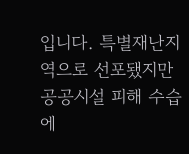입니다. 특별재난지역으로 선포됐지만 공공시설 피해 수습에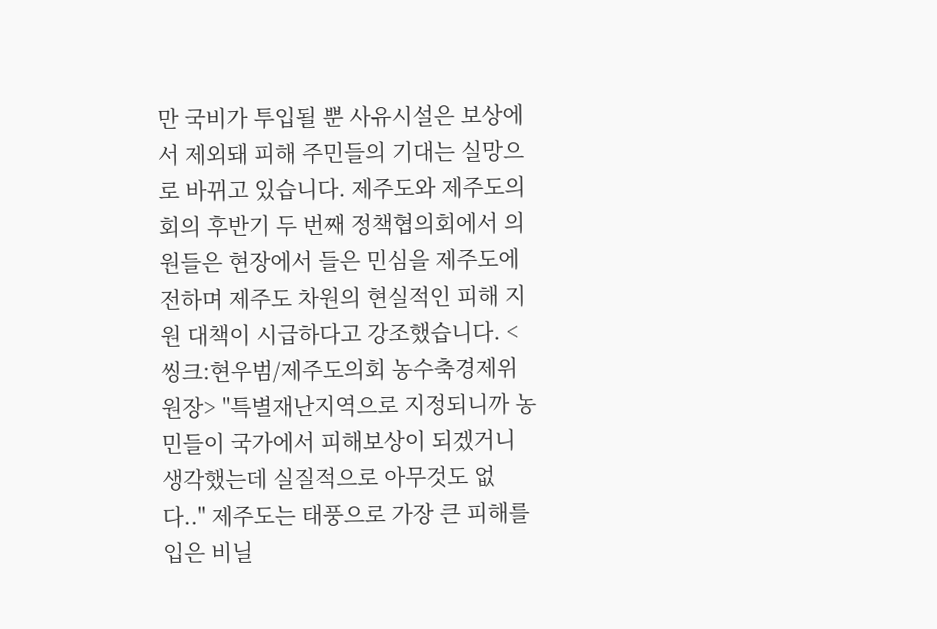만 국비가 투입될 뿐 사유시설은 보상에서 제외돼 피해 주민들의 기대는 실망으로 바뀌고 있습니다. 제주도와 제주도의회의 후반기 두 번째 정책협의회에서 의원들은 현장에서 들은 민심을 제주도에 전하며 제주도 차원의 현실적인 피해 지원 대책이 시급하다고 강조했습니다. <씽크:현우범/제주도의회 농수축경제위원장> "특별재난지역으로 지정되니까 농민들이 국가에서 피해보상이 되겠거니 생각했는데 실질적으로 아무것도 없다.." 제주도는 태풍으로 가장 큰 피해를 입은 비닐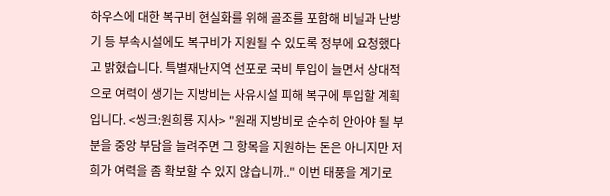하우스에 대한 복구비 현실화를 위해 골조를 포함해 비닐과 난방기 등 부속시설에도 복구비가 지원될 수 있도록 정부에 요청했다고 밝혔습니다. 특별재난지역 선포로 국비 투입이 늘면서 상대적으로 여력이 생기는 지방비는 사유시설 피해 복구에 투입할 계획입니다. <씽크:원희룡 지사> "원래 지방비로 순수히 안아야 될 부분을 중앙 부담을 늘려주면 그 항목을 지원하는 돈은 아니지만 저희가 여력을 좀 확보할 수 있지 않습니까.." 이번 태풍을 계기로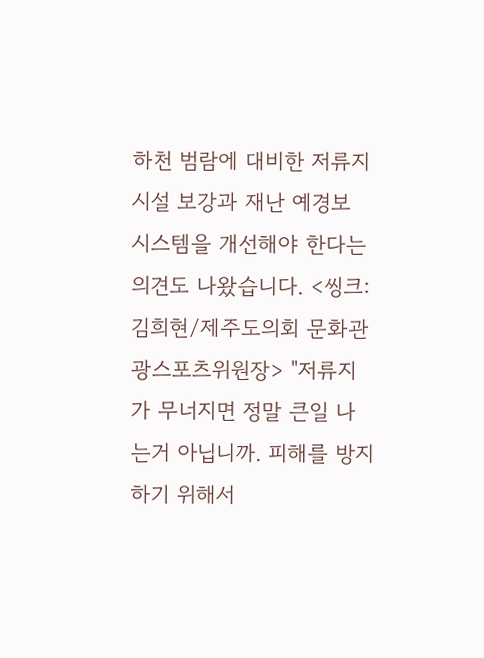하천 범람에 대비한 저류지 시설 보강과 재난 예경보 시스템을 개선해야 한다는 의견도 나왔습니다. <씽크:김희현/제주도의회 문화관광스포츠위원장> "저류지가 무너지면 정말 큰일 나는거 아닙니까. 피해를 방지하기 위해서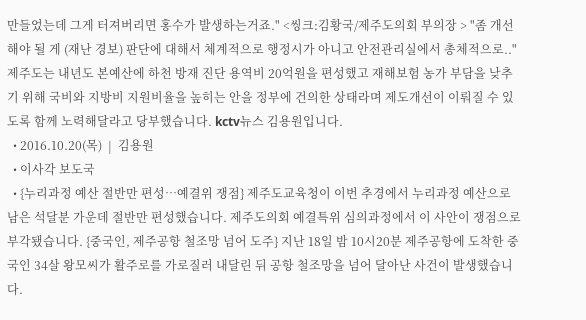만들었는데 그게 터져버리면 홍수가 발생하는거죠." <씽크:김황국/제주도의회 부의장 > "좀 개선해야 될 게 (재난 경보) 판단에 대해서 체계적으로 행정시가 아니고 안전관리실에서 총체적으로.." 제주도는 내년도 본예산에 하천 방재 진단 용역비 20억원을 편성했고 재해보험 농가 부담을 낮추기 위해 국비와 지방비 지원비율을 높히는 안을 정부에 건의한 상태라며 제도개선이 이뤄질 수 있도록 함께 노력해달라고 당부했습니다. kctv뉴스 김용원입니다.
  • 2016.10.20(목)  |  김용원
  • 이사각 보도국
  • {누리과정 예산 절반만 편성…예결위 쟁점} 제주도교육청이 이번 추경에서 누리과정 예산으로 남은 석달분 가운데 절반만 편성했습니다. 제주도의회 예결특위 심의과정에서 이 사안이 쟁점으로 부각됐습니다. {중국인, 제주공항 철조망 넘어 도주} 지난 18일 밤 10시20분 제주공항에 도착한 중국인 34살 왕모씨가 활주로를 가로질러 내달린 뒤 공항 철조망을 넘어 달아난 사건이 발생했습니다.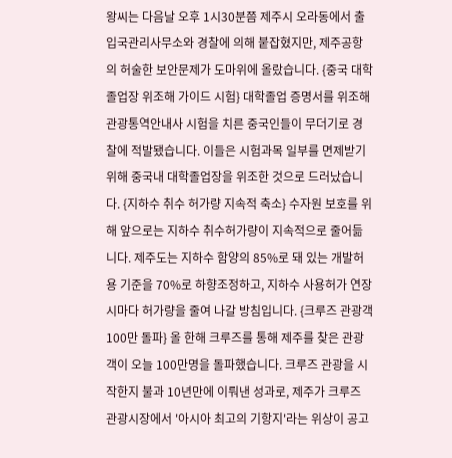왕씨는 다음날 오후 1시30분쯤 제주시 오라동에서 출입국관리사무소와 경찰에 의해 붙잡혔지만, 제주공항의 허술한 보안문제가 도마위에 올랐습니다. {중국 대학졸업장 위조해 가이드 시험} 대학졸업 증명서를 위조해 관광통역안내사 시험을 치른 중국인들이 무더기로 경찰에 적발됐습니다. 이들은 시험과목 일부를 면제받기 위해 중국내 대학졸업장을 위조한 것으로 드러났습니다. {지하수 취수 허가량 지속적 축소} 수자원 보호를 위해 앞으로는 지하수 취수허가량이 지속적으로 줄어듦니다. 제주도는 지하수 함양의 85%로 돼 있는 개발허용 기준을 70%로 하향조정하고, 지하수 사용허가 연장시마다 허가량을 줄여 나갈 방침입니다. {크루즈 관광객 100만 돌파} 올 한해 크루즈를 통해 제주를 찾은 관광객이 오늘 100만명을 돌파했습니다. 크루즈 관광을 시작한지 불과 10년만에 이뤄낸 성과로, 제주가 크루즈 관광시장에서 '아시아 최고의 기항지'라는 위상이 공고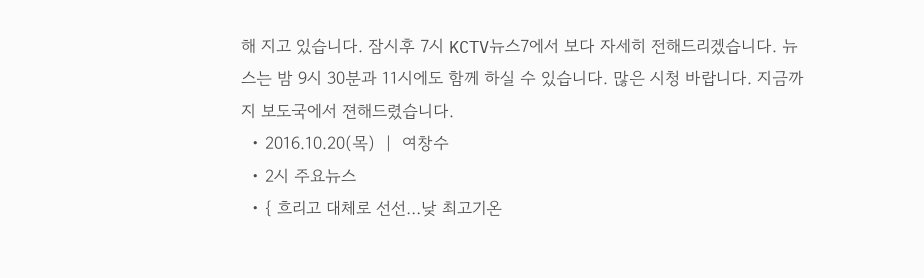해 지고 있습니다. 잠시후 7시 KCTV뉴스7에서 보다 자세히 전해드리겠습니다. 뉴스는 밤 9시 30분과 11시에도 함께 하실 수 있습니다. 많은 시청 바랍니다. 지금까지 보도국에서 젼해드렸습니다.
  • 2016.10.20(목)  |  여창수
  • 2시 주요뉴스
  • { 흐리고 대체로 선선…낮 최고기온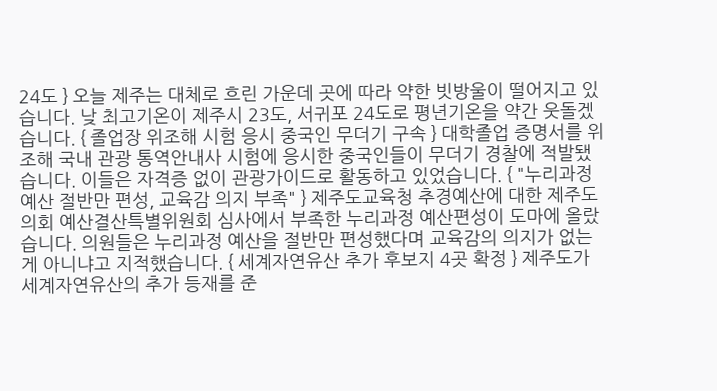24도 } 오늘 제주는 대체로 흐린 가운데 곳에 따라 약한 빗방울이 떨어지고 있습니다. 낮 최고기온이 제주시 23도, 서귀포 24도로 평년기온을 약간 웃돌겠습니다. { 졸업장 위조해 시험 응시 중국인 무더기 구속 } 대학졸업 증명서를 위조해 국내 관광 통역안내사 시험에 응시한 중국인들이 무더기 경찰에 적발됐습니다. 이들은 자격증 없이 관광가이드로 활동하고 있었습니다. { "누리과정 예산 절반만 편성, 교육감 의지 부족" } 제주도교육청 추경예산에 대한 제주도의회 예산결산특별위원회 심사에서 부족한 누리과정 예산편성이 도마에 올랐습니다. 의원들은 누리과정 예산을 절반만 편성했다며 교육감의 의지가 없는게 아니냐고 지적했습니다. { 세계자연유산 추가 후보지 4곳 확정 } 제주도가 세계자연유산의 추가 등재를 준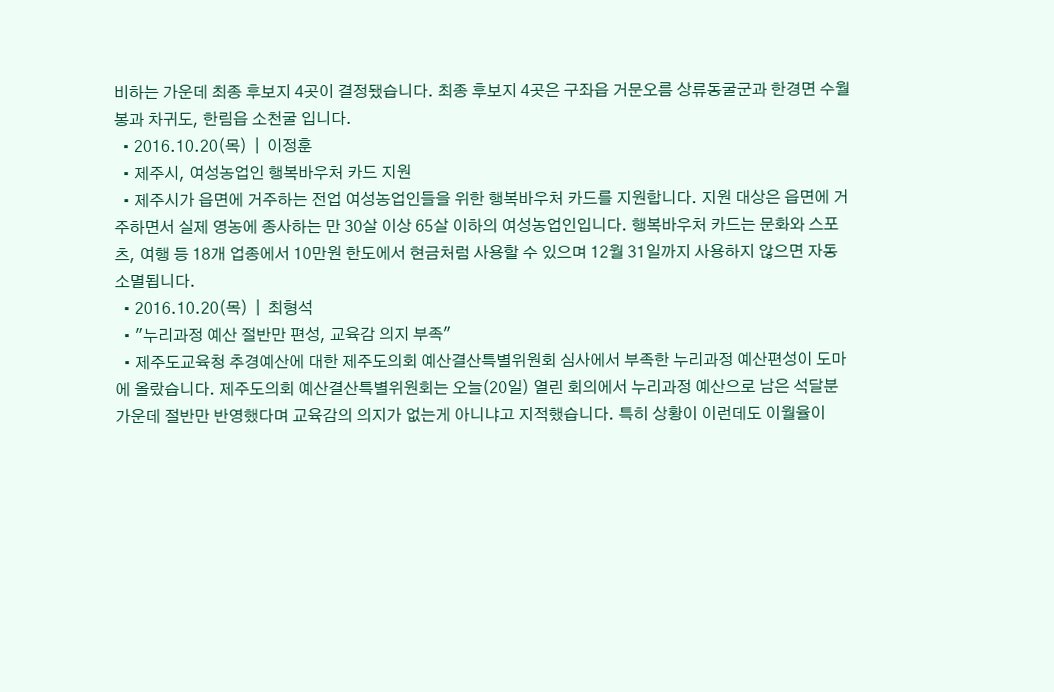비하는 가운데 최종 후보지 4곳이 결정됐습니다. 최종 후보지 4곳은 구좌읍 거문오름 상류동굴군과 한경면 수월봉과 차귀도, 한림읍 소천굴 입니다.
  • 2016.10.20(목)  |  이정훈
  • 제주시, 여성농업인 행복바우처 카드 지원
  • 제주시가 읍면에 거주하는 전업 여성농업인들을 위한 행복바우처 카드를 지원합니다. 지원 대상은 읍면에 거주하면서 실제 영농에 종사하는 만 30살 이상 65살 이하의 여성농업인입니다. 행복바우처 카드는 문화와 스포츠, 여행 등 18개 업종에서 10만원 한도에서 현금처럼 사용할 수 있으며 12월 31일까지 사용하지 않으면 자동 소멸됩니다.
  • 2016.10.20(목)  |  최형석
  • "누리과정 예산 절반만 편성, 교육감 의지 부족"
  • 제주도교육청 추경예산에 대한 제주도의회 예산결산특별위원회 심사에서 부족한 누리과정 예산편성이 도마에 올랐습니다. 제주도의회 예산결산특별위원회는 오늘(20일) 열린 회의에서 누리과정 예산으로 남은 석달분 가운데 절반만 반영했다며 교육감의 의지가 없는게 아니냐고 지적했습니다. 특히 상황이 이런데도 이월율이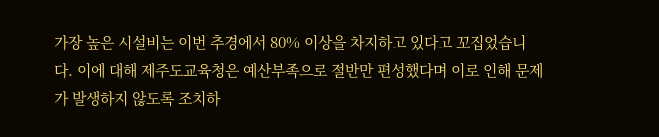가장 높은 시설비는 이번 추경에서 80% 이상을 차지하고 있다고 꼬집었습니다. 이에 대해 제주도교육청은 예산부족으로 절반만 편성했다며 이로 인해 문제가 발생하지 않도록 조치하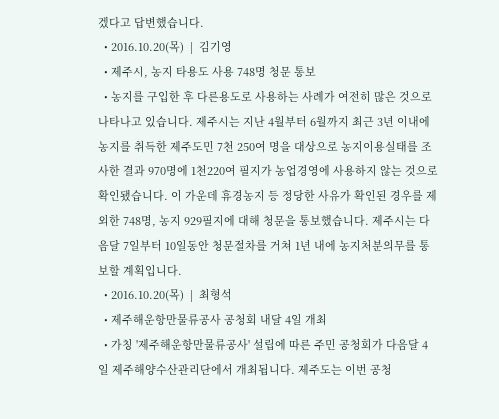겠다고 답변했습니다.
  • 2016.10.20(목)  |  김기영
  • 제주시, 농지 타용도 사용 748명 청문 통보
  • 농지를 구입한 후 다른용도로 사용하는 사례가 여전히 많은 것으로 나타나고 있습니다. 제주시는 지난 4월부터 6월까지 최근 3년 이내에 농지를 취득한 제주도민 7천 250여 명을 대상으로 농지이용실태를 조사한 결과 970명에 1천220여 필지가 농업경영에 사용하지 않는 것으로 확인됐습니다. 이 가운데 휴경농지 등 정당한 사유가 확인된 경우를 제외한 748명, 농지 929필지에 대해 청문을 통보했습니다. 제주시는 다음달 7일부터 10일동안 청문절차를 거쳐 1년 내에 농지처분의무를 통보할 계획입니다.
  • 2016.10.20(목)  |  최형석
  • 제주해운항만물류공사 공청회 내달 4일 개최
  • 가칭 '제주해운항만물류공사' 설립에 따른 주민 공청회가 다음달 4일 제주해양수산관리단에서 개최됩니다. 제주도는 이번 공청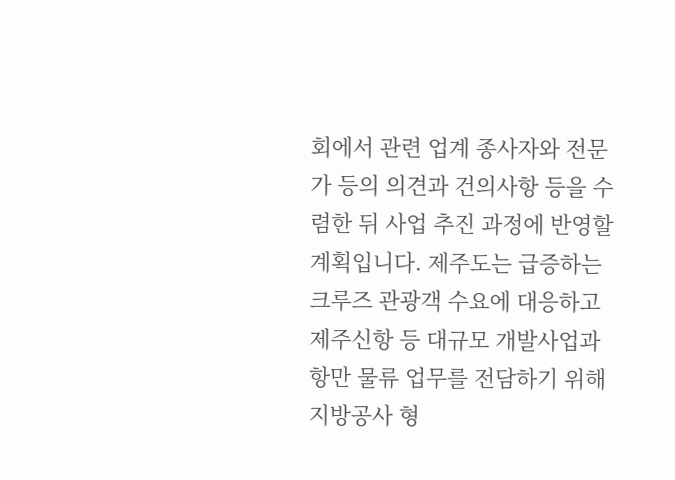회에서 관련 업계 종사자와 전문가 등의 의견과 건의사항 등을 수렴한 뒤 사업 추진 과정에 반영할 계획입니다. 제주도는 급증하는 크루즈 관광객 수요에 대응하고 제주신항 등 대규모 개발사업과 항만 물류 업무를 전담하기 위해 지방공사 형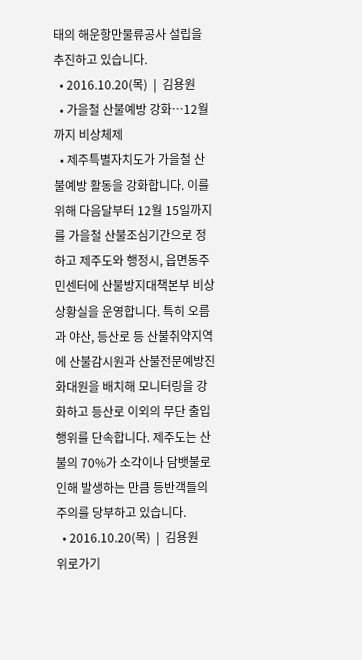태의 해운항만물류공사 설립을 추진하고 있습니다.
  • 2016.10.20(목)  |  김용원
  • 가을철 산불예방 강화…12월까지 비상체제
  • 제주특별자치도가 가을철 산불예방 활동을 강화합니다. 이를 위해 다음달부터 12월 15일까지를 가을철 산불조심기간으로 정하고 제주도와 행정시, 읍면동주민센터에 산불방지대책본부 비상 상황실을 운영합니다. 특히 오름과 야산, 등산로 등 산불취약지역에 산불감시원과 산불전문예방진화대원을 배치해 모니터링을 강화하고 등산로 이외의 무단 출입행위를 단속합니다. 제주도는 산불의 70%가 소각이나 담뱃불로 인해 발생하는 만큼 등반객들의 주의를 당부하고 있습니다.
  • 2016.10.20(목)  |  김용원
위로가기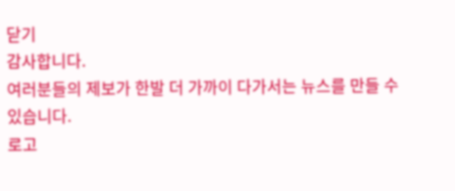닫기
감사합니다.
여러분들의 제보가 한발 더 가까이 다가서는 뉴스를 만들 수 있습니다.
로고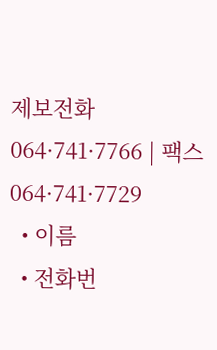제보전화 064·741·7766 | 팩스 064·741·7729
  • 이름
  • 전화번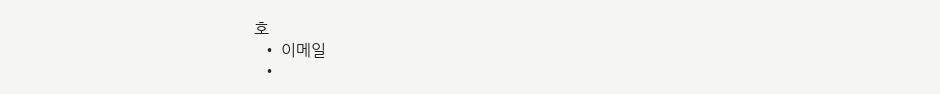호
  • 이메일
  •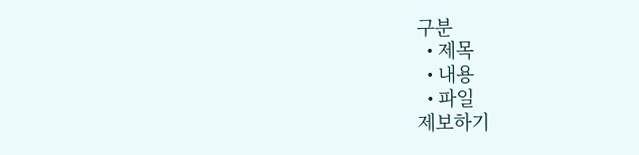구분
  • 제목
  • 내용
  • 파일
제보하기